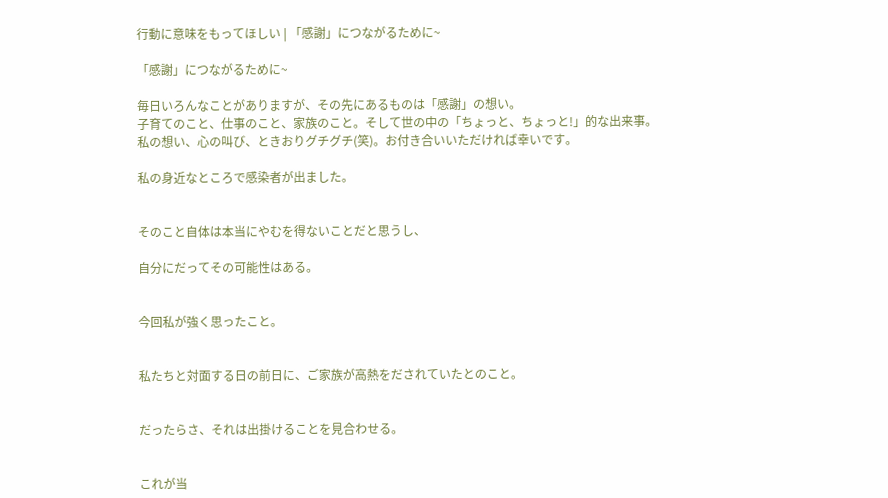行動に意味をもってほしい | 「感謝」につながるために~

「感謝」につながるために~

毎日いろんなことがありますが、その先にあるものは「感謝」の想い。
子育てのこと、仕事のこと、家族のこと。そして世の中の「ちょっと、ちょっと!」的な出来事。
私の想い、心の叫び、ときおりグチグチ(笑)。お付き合いいただければ幸いです。

私の身近なところで感染者が出ました。


そのこと自体は本当にやむを得ないことだと思うし、

自分にだってその可能性はある。


今回私が強く思ったこと。


私たちと対面する日の前日に、ご家族が高熱をだされていたとのこと。


だったらさ、それは出掛けることを見合わせる。


これが当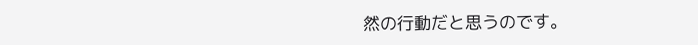然の行動だと思うのです。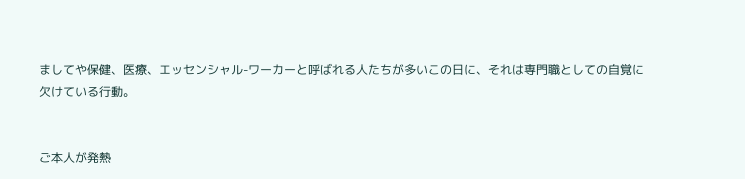ましてや保健、医療、エッセンシャル-ワーカーと呼ばれる人たちが多いこの日に、それは専門職としての自覚に欠けている行動。


ご本人が発熱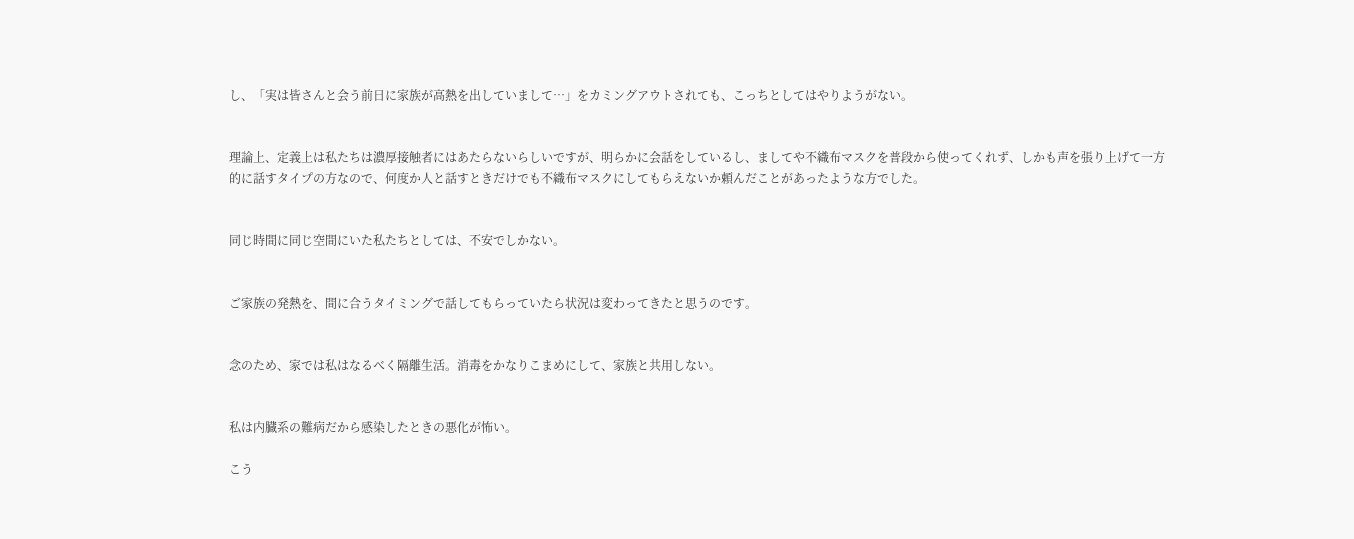し、「実は皆さんと会う前日に家族が高熱を出していまして…」をカミングアウトされても、こっちとしてはやりようがない。


理論上、定義上は私たちは濃厚接触者にはあたらないらしいですが、明らかに会話をしているし、ましてや不織布マスクを普段から使ってくれず、しかも声を張り上げて一方的に話すタイプの方なので、何度か人と話すときだけでも不織布マスクにしてもらえないか頼んだことがあったような方でした。


同じ時間に同じ空間にいた私たちとしては、不安でしかない。


ご家族の発熱を、間に合うタイミングで話してもらっていたら状況は変わってきたと思うのです。


念のため、家では私はなるべく隔離生活。消毒をかなりこまめにして、家族と共用しない。


私は内臓系の難病だから感染したときの悪化が怖い。

こう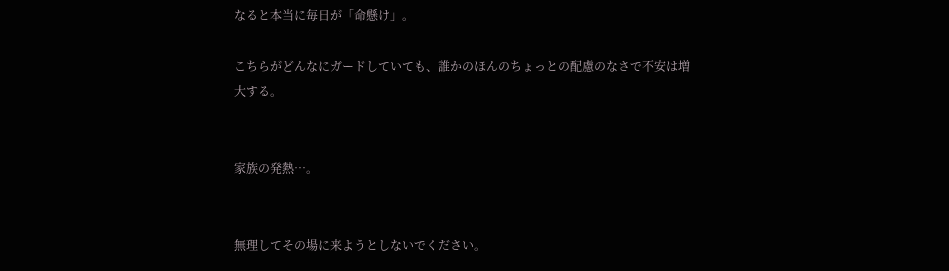なると本当に毎日が「命懸け」。

こちらがどんなにガードしていても、誰かのほんのちょっとの配慮のなさで不安は増大する。


家族の発熱…。


無理してその場に来ようとしないでください。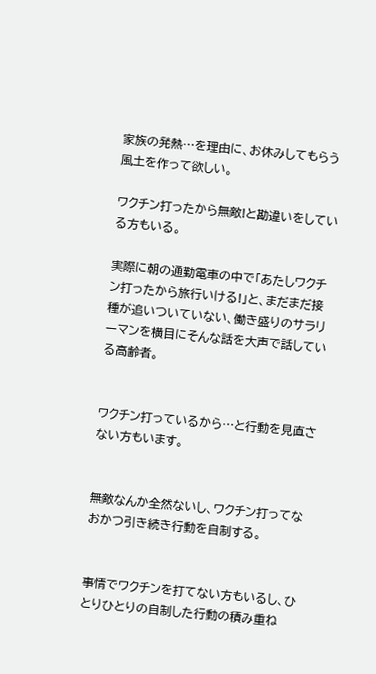家族の発熱…を理由に、お休みしてもらう風土を作って欲しい。

ワクチン打ったから無敵!と勘違いをしている方もいる。

実際に朝の通勤電車の中で「あたしワクチン打ったから旅行いける!」と、まだまだ接種が追いついていない、働き盛りのサラリーマンを横目にそんな話を大声で話している高齢者。


ワクチン打っているから…と行動を見直さない方もいます。


無敵なんか全然ないし、ワクチン打ってなおかつ引き続き行動を自制する。


事情でワクチンを打てない方もいるし、ひとりひとりの自制した行動の積み重ね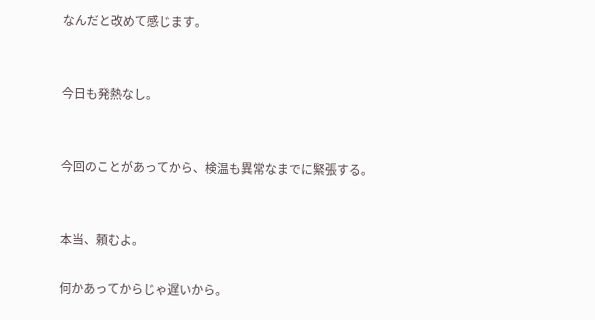なんだと改めて感じます。


今日も発熱なし。


今回のことがあってから、検温も異常なまでに緊張する。


本当、頼むよ。

何かあってからじゃ遅いから。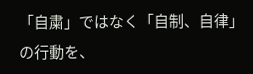「自粛」ではなく「自制、自律」の行動を、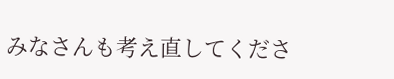みなさんも考え直してくださ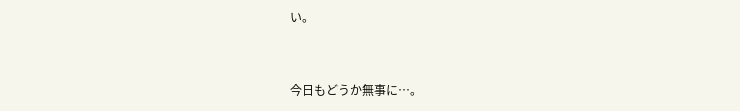い。


今日もどうか無事に…。